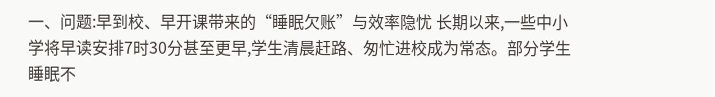一、问题:早到校、早开课带来的“睡眠欠账”与效率隐忧 长期以来,一些中小学将早读安排7时30分甚至更早,学生清晨赶路、匆忙进校成为常态。部分学生睡眠不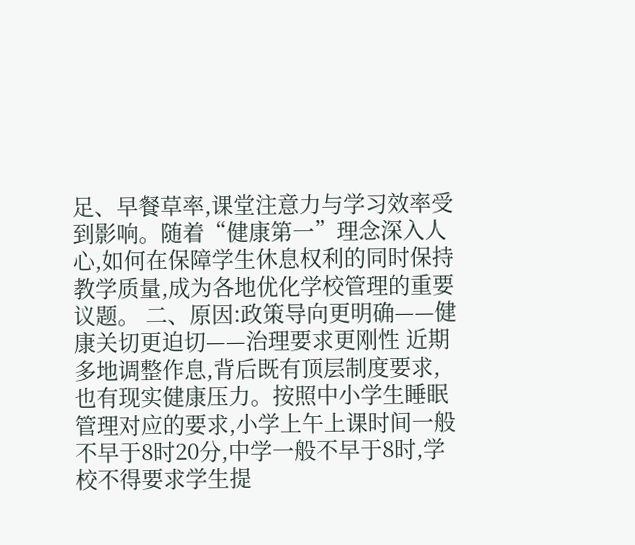足、早餐草率,课堂注意力与学习效率受到影响。随着“健康第一”理念深入人心,如何在保障学生休息权利的同时保持教学质量,成为各地优化学校管理的重要议题。 二、原因:政策导向更明确——健康关切更迫切——治理要求更刚性 近期多地调整作息,背后既有顶层制度要求,也有现实健康压力。按照中小学生睡眠管理对应的要求,小学上午上课时间一般不早于8时20分,中学一般不早于8时,学校不得要求学生提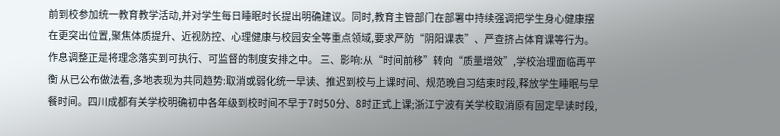前到校参加统一教育教学活动,并对学生每日睡眠时长提出明确建议。同时,教育主管部门在部署中持续强调把学生身心健康摆在更突出位置,聚焦体质提升、近视防控、心理健康与校园安全等重点领域,要求严防“阴阳课表”、严查挤占体育课等行为。作息调整正是将理念落实到可执行、可监督的制度安排之中。 三、影响:从“时间前移”转向“质量增效”,学校治理面临再平衡 从已公布做法看,多地表现为共同趋势:取消或弱化统一早读、推迟到校与上课时间、规范晚自习结束时段,释放学生睡眠与早餐时间。四川成都有关学校明确初中各年级到校时间不早于7时50分、8时正式上课;浙江宁波有关学校取消原有固定早读时段,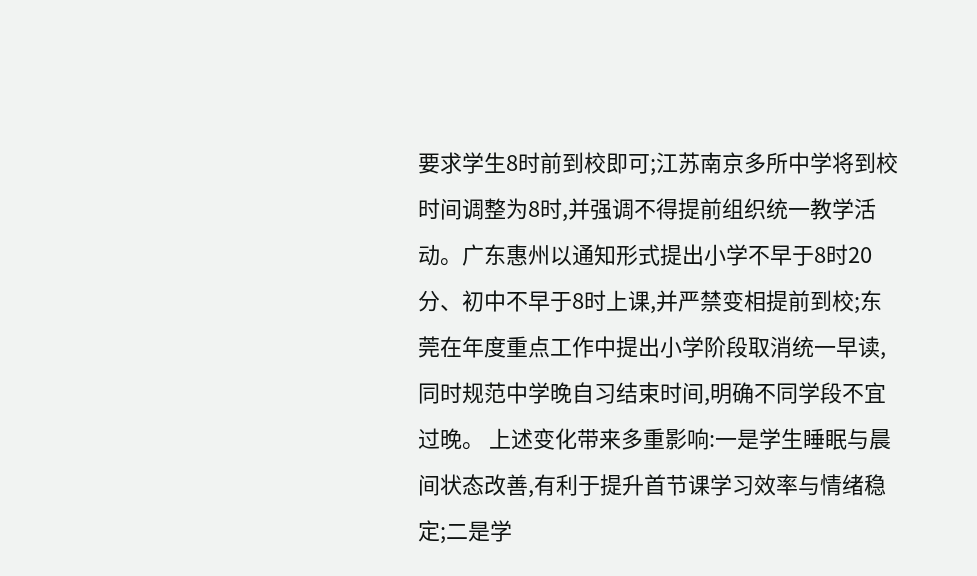要求学生8时前到校即可;江苏南京多所中学将到校时间调整为8时,并强调不得提前组织统一教学活动。广东惠州以通知形式提出小学不早于8时20分、初中不早于8时上课,并严禁变相提前到校;东莞在年度重点工作中提出小学阶段取消统一早读,同时规范中学晚自习结束时间,明确不同学段不宜过晚。 上述变化带来多重影响:一是学生睡眠与晨间状态改善,有利于提升首节课学习效率与情绪稳定;二是学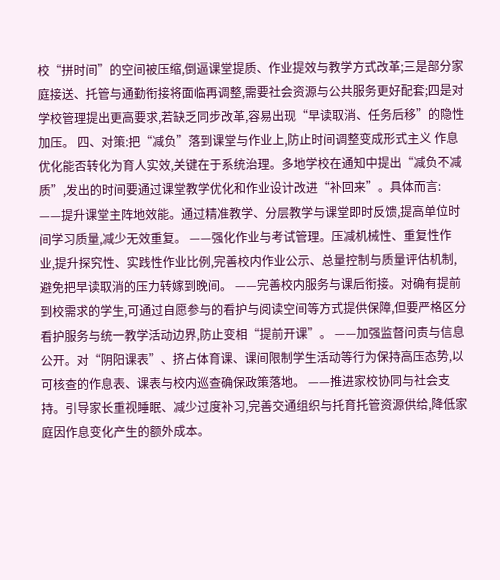校“拼时间”的空间被压缩,倒逼课堂提质、作业提效与教学方式改革;三是部分家庭接送、托管与通勤衔接将面临再调整,需要社会资源与公共服务更好配套;四是对学校管理提出更高要求,若缺乏同步改革,容易出现“早读取消、任务后移”的隐性加压。 四、对策:把“减负”落到课堂与作业上,防止时间调整变成形式主义 作息优化能否转化为育人实效,关键在于系统治理。多地学校在通知中提出“减负不减质”,发出的时间要通过课堂教学优化和作业设计改进“补回来”。具体而言: ——提升课堂主阵地效能。通过精准教学、分层教学与课堂即时反馈,提高单位时间学习质量,减少无效重复。 ——强化作业与考试管理。压减机械性、重复性作业,提升探究性、实践性作业比例,完善校内作业公示、总量控制与质量评估机制,避免把早读取消的压力转嫁到晚间。 ——完善校内服务与课后衔接。对确有提前到校需求的学生,可通过自愿参与的看护与阅读空间等方式提供保障,但要严格区分看护服务与统一教学活动边界,防止变相“提前开课”。 ——加强监督问责与信息公开。对“阴阳课表”、挤占体育课、课间限制学生活动等行为保持高压态势,以可核查的作息表、课表与校内巡查确保政策落地。 ——推进家校协同与社会支持。引导家长重视睡眠、减少过度补习,完善交通组织与托育托管资源供给,降低家庭因作息变化产生的额外成本。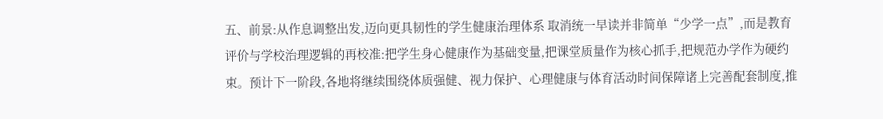五、前景:从作息调整出发,迈向更具韧性的学生健康治理体系 取消统一早读并非简单“少学一点”,而是教育评价与学校治理逻辑的再校准:把学生身心健康作为基础变量,把课堂质量作为核心抓手,把规范办学作为硬约束。预计下一阶段,各地将继续围绕体质强健、视力保护、心理健康与体育活动时间保障诸上完善配套制度,推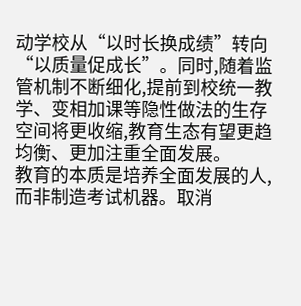动学校从“以时长换成绩”转向“以质量促成长”。同时,随着监管机制不断细化,提前到校统一教学、变相加课等隐性做法的生存空间将更收缩,教育生态有望更趋均衡、更加注重全面发展。
教育的本质是培养全面发展的人,而非制造考试机器。取消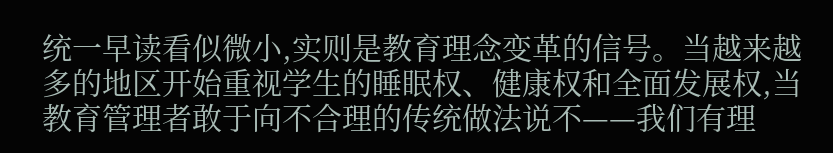统一早读看似微小,实则是教育理念变革的信号。当越来越多的地区开始重视学生的睡眠权、健康权和全面发展权,当教育管理者敢于向不合理的传统做法说不——我们有理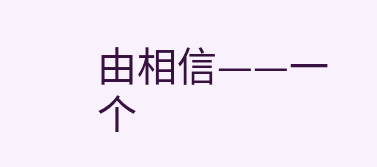由相信——一个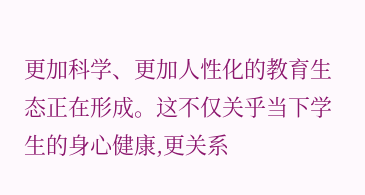更加科学、更加人性化的教育生态正在形成。这不仅关乎当下学生的身心健康,更关系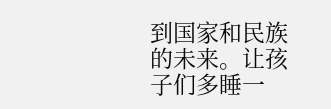到国家和民族的未来。让孩子们多睡一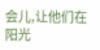会儿,让他们在阳光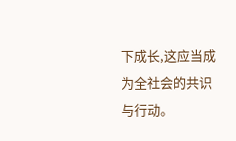下成长,这应当成为全社会的共识与行动。